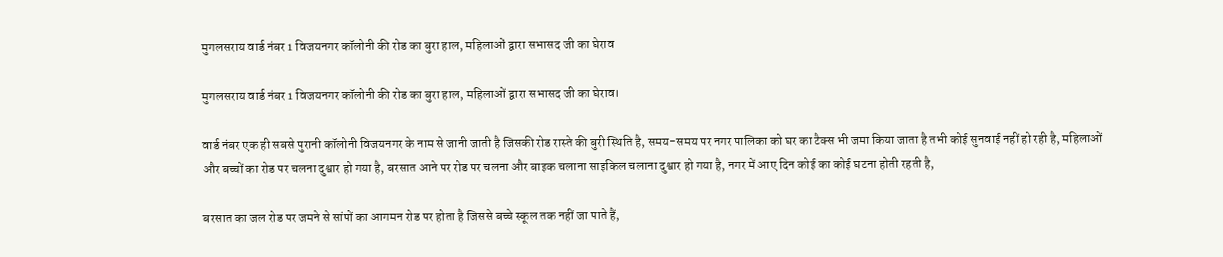मुगलसराय वार्ड नंबर 1 विजयनगर कॉलोनी की रोड का बुरा हाल, महिलाओं द्वारा सभासद जी का घेराव

मुगलसराय वार्ड नंबर 1 विजयनगर कॉलोनी की रोड का बुरा हाल, महिलाओं द्वारा सभासद जी का घेराव।

वार्ड नंबर एक ही सबसे पुरानी कॉलोनी विजयनगर के नाम से जानी जाती है जिसकी रोड रास्ते की बुरी स्थिति है, समय-समय पर नगर पालिका को घर का टैक्स भी जमा किया जाता है तभी कोई सुनवाई नहीं हो रही है, महिलाओं और बच्चों का रोड पर चलना दुश्वार हो गया है, बरसात आने पर रोड पर चलना और बाइक चलाना साइकिल चलाना दुश्वार हो गया है, नगर में आए दिन कोई का कोई घटना होती रहती है,

बरसात का जल रोड पर जमने से सांपों का आगमन रोड पर होता है जिससे बच्चे स्कूल तक नहीं जा पाते हैं,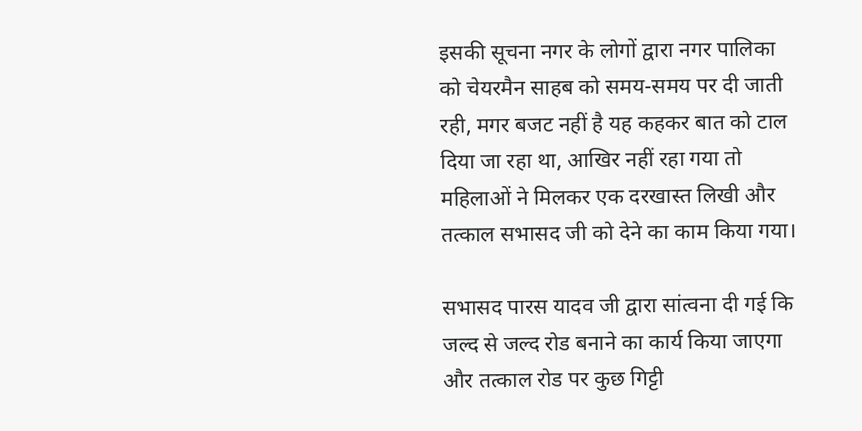इसकी सूचना नगर के लोगों द्वारा नगर पालिका को चेयरमैन साहब को समय-समय पर दी जाती रही, मगर बजट नहीं है यह कहकर बात को टाल दिया जा रहा था, आखिर नहीं रहा गया तो महिलाओं ने मिलकर एक दरखास्त लिखी और तत्काल सभासद जी को देने का काम किया गया।

सभासद पारस यादव जी द्वारा सांत्वना दी गई कि जल्द से जल्द रोड बनाने का कार्य किया जाएगा और तत्काल रोड पर कुछ गिट्टी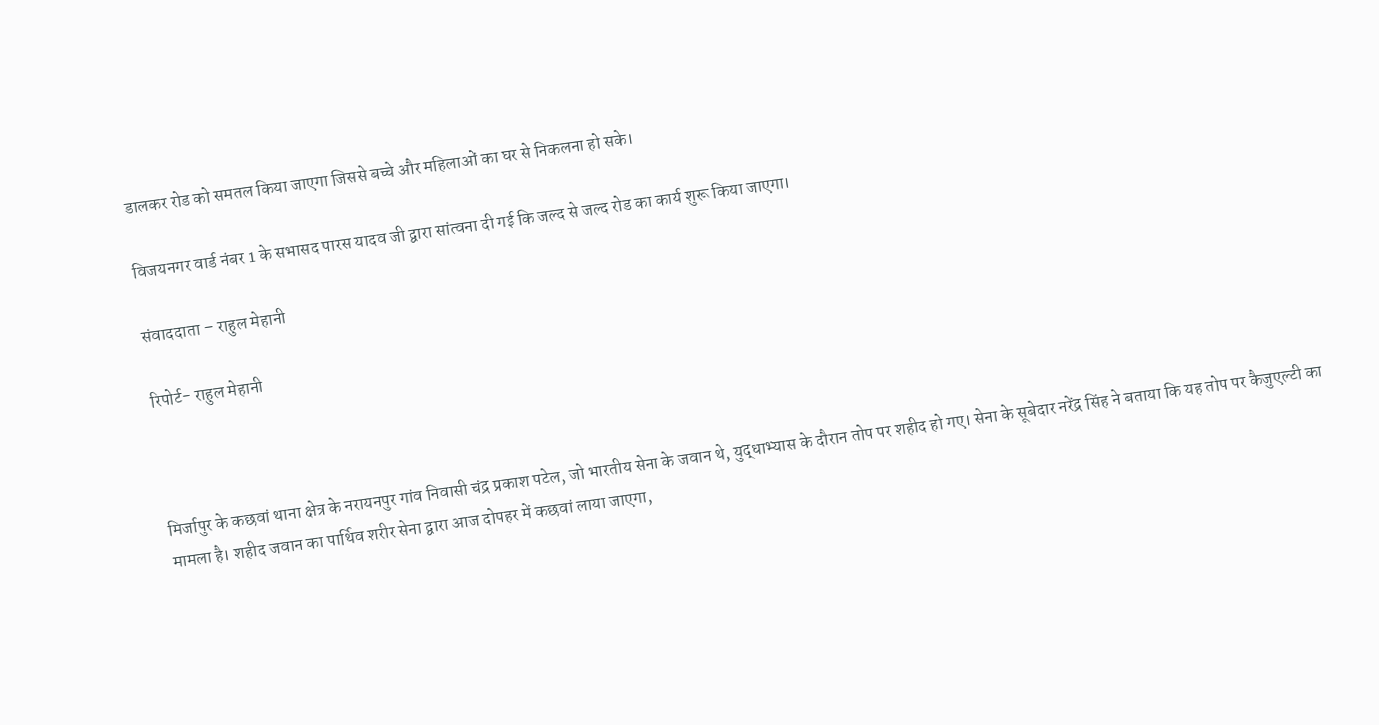डालकर रोड को समतल किया जाएगा जिससे बच्चे और महिलाओं का घर से निकलना हो सके।

विजयनगर वार्ड नंबर 1 के सभासद पारस यादव जी द्वारा सांत्वना दी गई कि जल्द से जल्द रोड का कार्य शुरू किया जाएगा।

संवाददाता – राहुल मेहानी

रिपोर्ट- राहुल मेहानी



मिर्जापुर के कछवां थाना क्षेत्र के नरायनपुर गांव निवासी चंद्र प्रकाश पटेल, जो भारतीय सेना के जवान थे, युद्धाभ्यास के दौरान तोप पर शहीद हो गए। सेना के सूबेदार नरेंद्र सिंह ने बताया कि यह तोप पर कैजुएल्टी का मामला है। शहीद जवान का पार्थिव शरीर सेना द्वारा आज दोपहर में कछवां लाया जाएगा,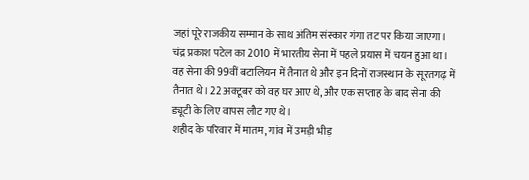जहां पूरे राजकीय सम्मान के साथ अंतिम संस्कार गंगा तट पर किया जाएगा।
चंद्र प्रकाश पटेल का 2010 में भारतीय सेना में पहले प्रयास में चयन हुआ था। वह सेना की 99वीं बटालियन में तैनात थे और इन दिनों राजस्थान के सूरतगढ़ में तैनात थे। 22 अक्टूबर को वह घर आए थे, और एक सप्ताह के बाद सेना की ड्यूटी के लिए वापस लौट गए थे।
शहीद के परिवार में मातम, गांव में उमड़ी भीड़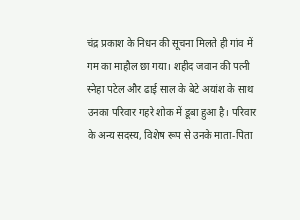चंद्र प्रकाश के निधन की सूचना मिलते ही गांव में गम का माहौल छा गया। शहीद जवान की पत्नी स्नेहा पटेल और ढाई साल के बेटे अयांश के साथ उनका परिवार गहरे शोक में डूबा हुआ है। परिवार के अन्य सदस्य, विशेष रूप से उनके माता-पिता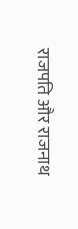राजपति और राजनाथ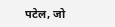पटेल, जो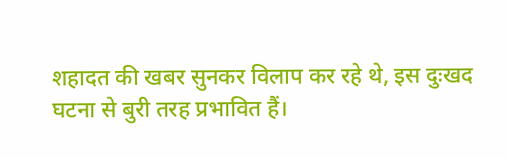शहादत की खबर सुनकर विलाप कर रहे थे, इस दुःखद घटना से बुरी तरह प्रभावित हैं।